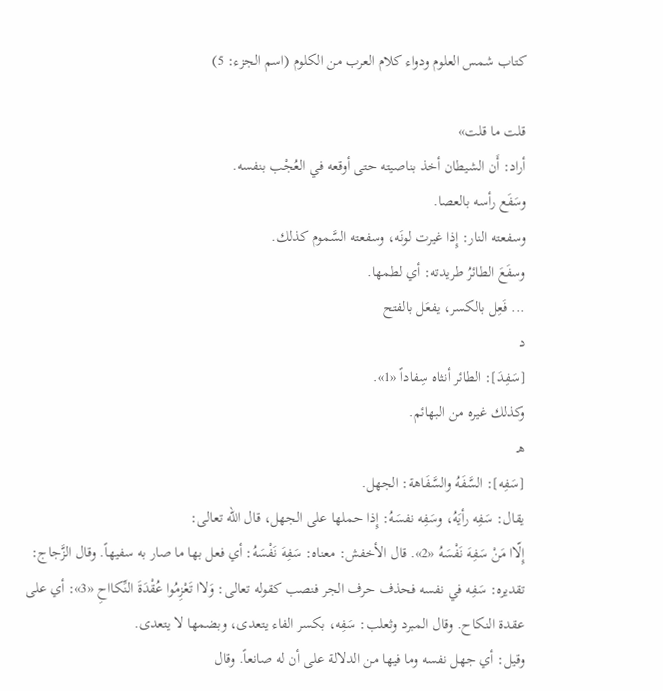كتاب شمس العلوم ودواء كلام العرب من الكلوم (اسم الجزء: 5)

قلت ما قلت»
أراد: أَن الشيطان أخذ بناصيته حتى أوقعه في العُجْب بنفسه.
وسَفَع رأسه بالعصا.
وسفعته النار: إِذا غيرت لونَه، وسفعته السَّموم كذلك.
وسفَعَ الطائرُ طريدته: أي لطمها.
... فَعِل بالكسر، يفعَل بالفتح
د
[سَفِدَ]: الطائر أنثاه سِفاداً «1».
وكذلك غيره من البهائم.
هـ‍
[سَفِه]: السَّفَهُ والسَّفَاهة: الجهل.
يقال: سَفِه رأيَهُ، وسَفِه نفسَهُ: إِذا حملها على الجهل، قال الله تعالى:
إِلّاا مَنْ سَفِهَ نَفْسَهُ «2». قال الأخفش: معناه: سَفِهَ نَفْسَهُ: أي فعل بها ما صار به سفيهاً. وقال الزَّجاج:
تقديره: سَفِه في نفسه فحذف حرف الجر فنصب كقوله تعالى: وَلاا تَعْزِمُوا عُقْدَةَ النِّكااحِ «3»: أي على عقدة النكاح. وقال المبرد وثعلب: سَفِه، بكسر الفاء يتعدى، وبضمها لا يتعدى.
وقيل: أي جهل نفسه وما فيها من الدلالة على أن له صانعاً. وقال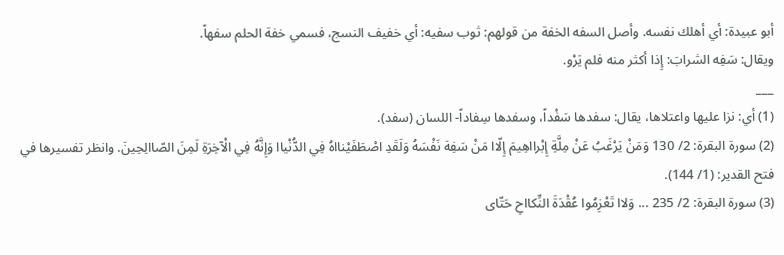أبو عبيدة: أي أهلك نفسه. وأصل السفه الخفة من قولهم: ثوب سفيه: أي خفيف النسج، فسمي خفة الحلم سفهاً.
ويقال: سَفِه الشرابَ: إِذا أكثر منه فلم يَرْو.
___
(1) أي: نزا عليها واعتلاها، يقال: سفدها سَفْداً، وسفدها سِفاداً- اللسان (سفد).
(2) سورة البقرة: 2/ 130 وَمَنْ يَرْغَبُ عَنْ مِلَّةِ إِبْرااهِيمَ إِلّاا مَنْ سَفِهَ نَفْسَهُ وَلَقَدِ اصْطَفَيْنااهُ فِي الدُّنْياا وَإِنَّهُ فِي الْآخِرَةِ لَمِنَ الصّاالِحِينَ. وانظر تفسيرها في فتح القدير: (1/ 144).
(3) سورة البقرة: 2/ 235 ... وَلاا تَعْزِمُوا عُقْدَةَ النِّكااحِ حَتّاى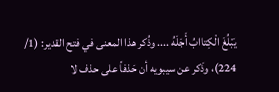يَبْلُغَ الْكِتاابُ أَجَلَهُ .... وذُكر هذا المعنى في فتح القدير: (1/ 224)، وذَكر عن سيبويه أن حَذفاً على حذف لا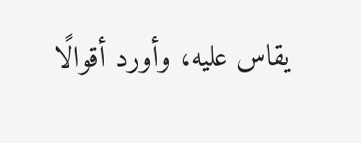يقاس عليه، وأورد أقوالًا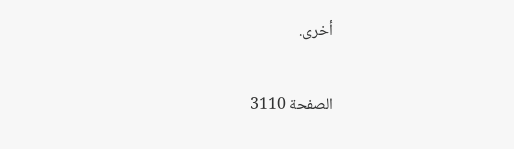أخرى.

الصفحة 3110